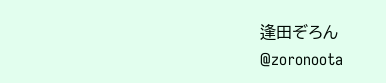逢田ぞろん
@zoronoota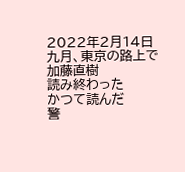2022年2月14日
九月、東京の路上で
加藤直樹
読み終わった
かつて読んだ
警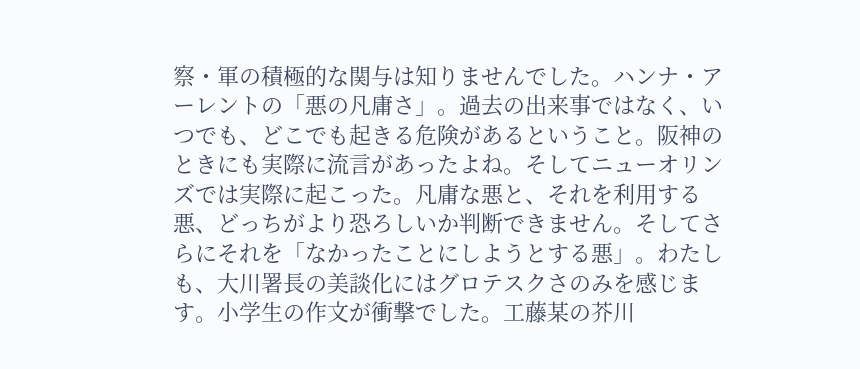察・軍の積極的な関与は知りませんでした。ハンナ・アーレントの「悪の凡庸さ」。過去の出来事ではなく、いつでも、どこでも起きる危険があるということ。阪神のときにも実際に流言があったよね。そしてニューオリンズでは実際に起こった。凡庸な悪と、それを利用する悪、どっちがより恐ろしいか判断できません。そしてさらにそれを「なかったことにしようとする悪」。わたしも、大川署長の美談化にはグロテスクさのみを感じます。小学生の作文が衝撃でした。工藤某の芥川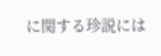に関する珍説には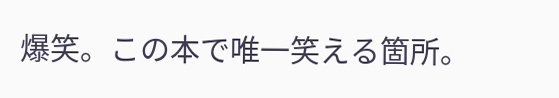爆笑。この本で唯一笑える箇所。